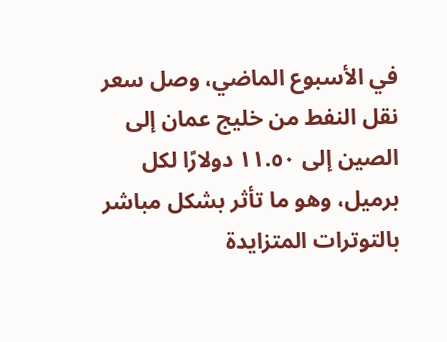في الأسبوع الماضي، وصل سعر نقل النفط من خليج عمان إلى الصين إلى ١١.٥٠ دولارًا لكل برميل، وهو ما تأثر بشكل مباشر بالتوترات المتزايدة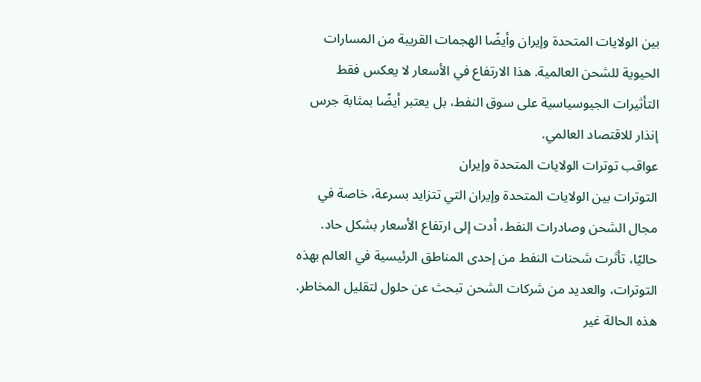بين الولايات المتحدة وإيران وأيضًا الهجمات القريبة من المسارات الحيوية للشحن العالمية. هذا الارتفاع في الأسعار لا يعكس فقط التأثيرات الجيوسياسية على سوق النفط، بل يعتبر أيضًا بمثابة جرس إنذار للاقتصاد العالمي.
عواقب توترات الولايات المتحدة وإيران
التوترات بين الولايات المتحدة وإيران التي تتزايد بسرعة، خاصة في مجال الشحن وصادرات النفط، أدت إلى ارتفاع الأسعار بشكل حاد. حاليًا، تأثرت شحنات النفط من إحدى المناطق الرئيسية في العالم بهذه التوترات، والعديد من شركات الشحن تبحث عن حلول لتقليل المخاطر. هذه الحالة غير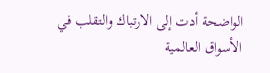الواضحة أدت إلى الارتباك والتقلب في الأسواق العالمية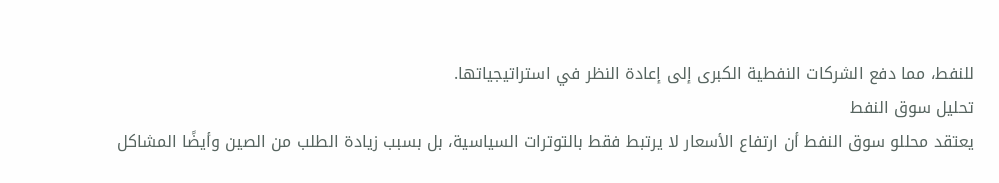للنفط، مما دفع الشركات النفطية الكبرى إلى إعادة النظر في استراتيجياتها.
تحليل سوق النفط
يعتقد محللو سوق النفط أن ارتفاع الأسعار لا يرتبط فقط بالتوترات السياسية، بل بسبب زيادة الطلب من الصين وأيضًا المشاكل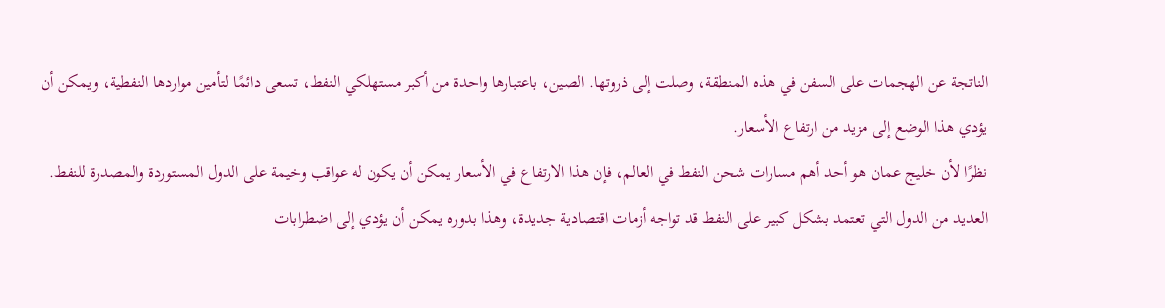الناتجة عن الهجمات على السفن في هذه المنطقة، وصلت إلى ذروتها. الصين، باعتبارها واحدة من أكبر مستهلكي النفط، تسعى دائمًا لتأمين مواردها النفطية، ويمكن أن يؤدي هذا الوضع إلى مزيد من ارتفاع الأسعار.
نظرًا لأن خليج عمان هو أحد أهم مسارات شحن النفط في العالم، فإن هذا الارتفاع في الأسعار يمكن أن يكون له عواقب وخيمة على الدول المستوردة والمصدرة للنفط. العديد من الدول التي تعتمد بشكل كبير على النفط قد تواجه أزمات اقتصادية جديدة، وهذا بدوره يمكن أن يؤدي إلى اضطرابات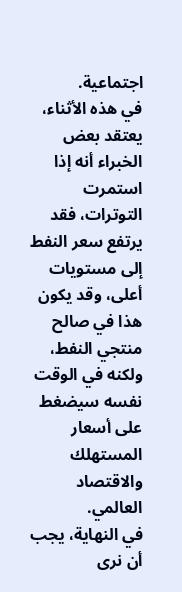اجتماعية.
في هذه الأثناء، يعتقد بعض الخبراء أنه إذا استمرت التوترات، فقد يرتفع سعر النفط إلى مستويات أعلى، وقد يكون هذا في صالح منتجي النفط، ولكنه في الوقت نفسه سيضغط على أسعار المستهلك والاقتصاد العالمي.
في النهاية، يجب أن نرى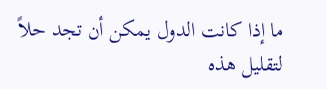ما إذا كانت الدول يمكن أن تجد حلاً لتقليل هذه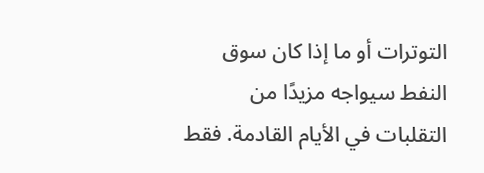التوترات أو ما إذا كان سوق النفط سيواجه مزيدًا من التقلبات في الأيام القادمة. فقط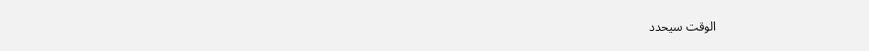الوقت سيحدد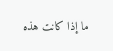ما إذا كانت هذه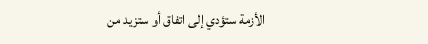الأزمة ستؤدي إلى اتفاق أو ستزيد من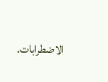الاضطرابات.